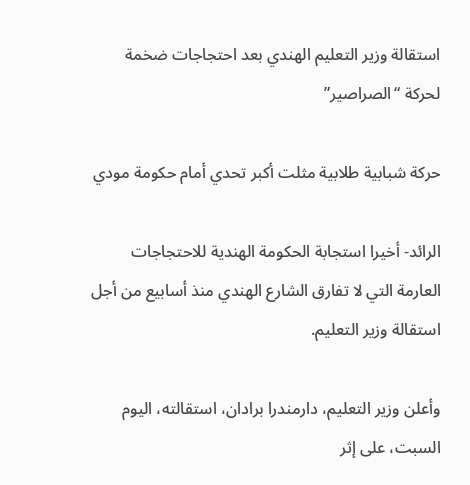استقالة وزير التعليم الهندي بعد احتجاجات ضخمة لحركة “الصراصير”

حركة شبابية طلابية مثلت أكبر تحدي أمام حكومة مودي

الرائد- أخيرا استجابة الحكومة الهندية للاحتجاجات العارمة التي لا تفارق الشارع الهندي منذ أسابيع من أجل استقالة وزير التعليم.

وأعلن وزير التعليم، دارمندرا برادان، استقالته، اليوم السبت، على إثر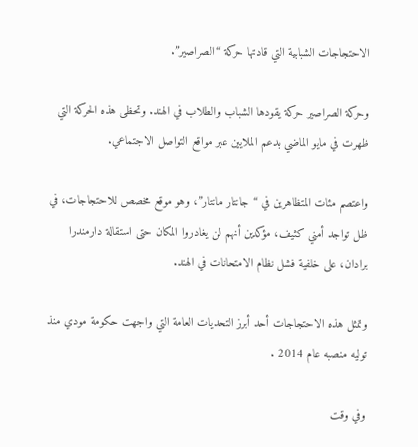الاحتجاجات الشبابية التي قادتها حركة “الصراصير”.

وحركة الصراصير حركة يقودها الشباب والطلاب في الهند. وتحظى هذه الحركة التي ظهرت في مايو الماضي بدعم الملايين عبر مواقع التواصل الاجتماعي.

واعتصم مئات المتظاهرين في “جانتار مانتار”، وهو موقع مخصص للاحتجاجات، في ظل تواجد أمني كثيف، مؤكدين أنهم لن يغادروا المكان حتى استقالة دارمندرا برادان، على خلفية فشل نظام الامتحانات في الهند.

وتمثل هذه الاحتجاجات أحد أبرز التحديات العامة التي واجهت حكومة مودي منذ توليه منصبه عام 2014 .

وفي وقت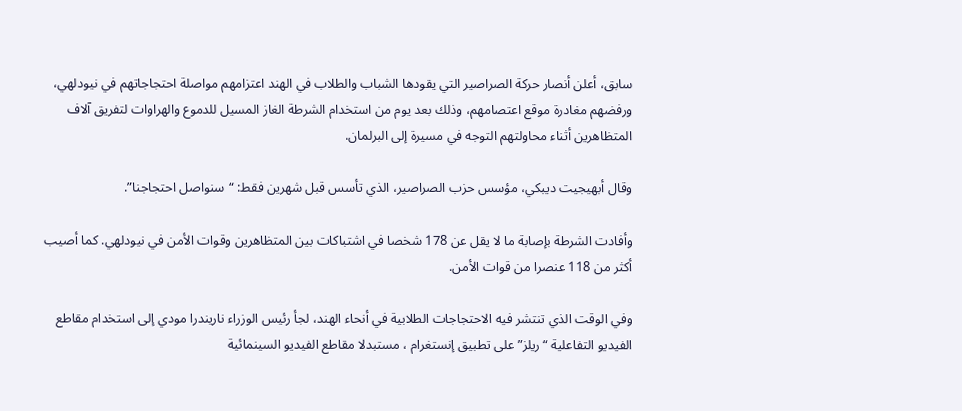سابق، أعلن أنصار حركة الصراصير التي يقودها الشباب والطلاب في الهند اعتزامهم مواصلة احتجاجاتهم في نيودلهي، ورفضهم مغادرة موقع اعتصامهم، وذلك بعد يوم من استخدام الشرطة الغاز المسيل للدموع والهراوات لتفريق آلاف المتظاهرين أثناء محاولتهم التوجه في مسيرة إلى البرلمان.

وقال أبهيجيت ديبكي، مؤسس حزب الصراصير، الذي تأسس قبل شهرين فقط: “سنواصل احتجاجنا”.

وأفادت الشرطة بإصابة ما لا يقل عن 178 شخصا في اشتباكات بين المتظاهرين وقوات الأمن في نيودلهي. كما أصيب أكثر من 118 عنصرا من قوات الأمن.

وفي الوقت الذي تنتشر فيه الاحتجاجات الطلابية في أنحاء الهند، لجأ رئيس الوزراء ناريندرا مودي إلى استخدام مقاطع الفيديو التفاعلية “ريلز” على تطبيق إنستغرام ، مستبدلا مقاطع الفيديو السينمائية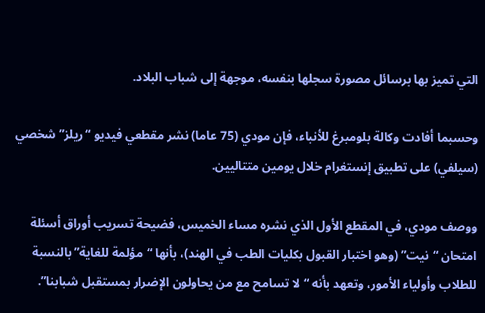التي تميز بها برسائل مصورة سجلها بنفسه، موجهة إلى شباب البلاد.

وحسبما أفادت وكالة بلومبرغ للأنباء، فإن مودي (75 عاما) نشر مقطعي فيديو “ريلز” شخصي (سيلفي) على تطبيق إنستغرام خلال يومين متتاليين.

ووصف مودي، في المقطع الأول الذي نشره مساء الخميس، فضيحة تسريب أوراق أسئلة امتحان “نيت” (وهو اختبار القبول بكليات الطب في الهند)، بأنها “مؤلمة للغاية” بالنسبة للطلاب وأولياء الأمور، وتعهد بأنه “لا تسامح مع من يحاولون الإضرار بمستقبل شبابنا”.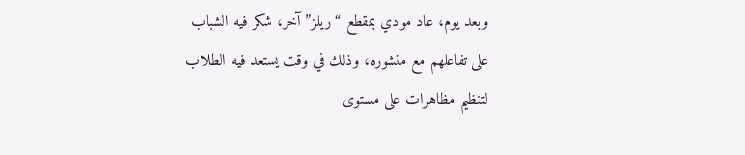وبعد يوم، عاد مودي بمقطع “ريلز” آخر، شكر فيه الشباب على تفاعلهم مع منشوره، وذلك في وقت يستعد فيه الطلاب لتنظيم مظاهرات على مستوى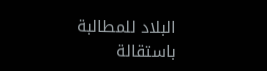البلاد للمطالبة باستقالة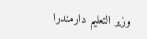وزير التعليم دارمندرا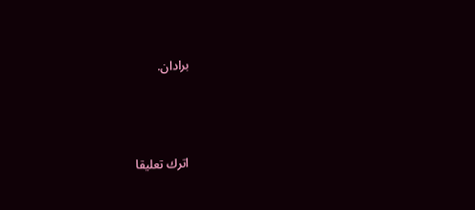برادان.



اترك تعليقا